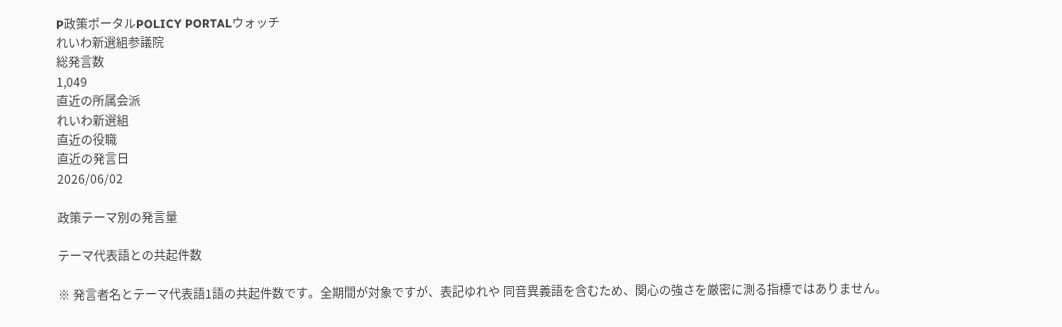P政策ポータルPOLICY PORTALウォッチ
れいわ新選組参議院
総発言数
1,049
直近の所属会派
れいわ新選組
直近の役職
直近の発言日
2026/06/02

政策テーマ別の発言量

テーマ代表語との共起件数

※ 発言者名とテーマ代表語1語の共起件数です。全期間が対象ですが、表記ゆれや 同音異義語を含むため、関心の強さを厳密に測る指標ではありません。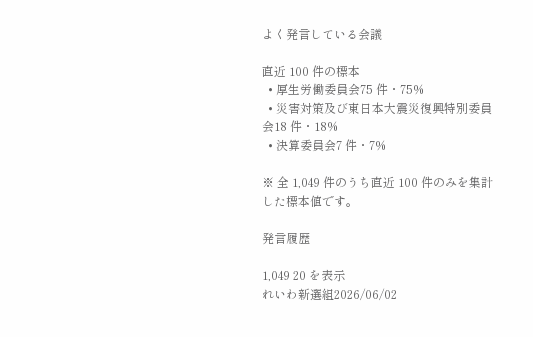よく発言している会議

直近 100 件の標本
  • 厚生労働委員会75 件・75%
  • 災害対策及び東日本大震災復興特別委員会18 件・18%
  • 決算委員会7 件・7%

※ 全 1,049 件のうち直近 100 件のみを集計した標本値です。

発言履歴

1,049 20 を表示
れいわ新選組2026/06/02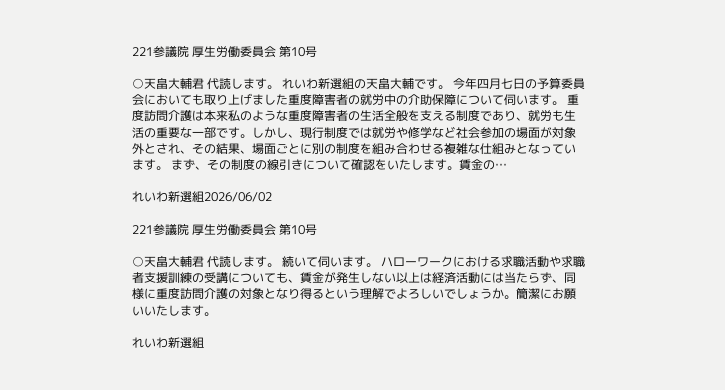221参議院 厚生労働委員会 第10号

○天畠大輔君 代読します。 れいわ新選組の天畠大輔です。 今年四月七日の予算委員会においても取り上げました重度障害者の就労中の介助保障について伺います。 重度訪問介護は本来私のような重度障害者の生活全般を支える制度であり、就労も生活の重要な一部です。しかし、現行制度では就労や修学など社会参加の場面が対象外とされ、その結果、場面ごとに別の制度を組み合わせる複雑な仕組みとなっています。 まず、その制度の線引きについて確認をいたします。賃金の…

れいわ新選組2026/06/02

221参議院 厚生労働委員会 第10号

○天畠大輔君 代読します。 続いて伺います。 ハローワークにおける求職活動や求職者支援訓練の受講についても、賃金が発生しない以上は経済活動には当たらず、同様に重度訪問介護の対象となり得るという理解でよろしいでしょうか。簡潔にお願いいたします。

れいわ新選組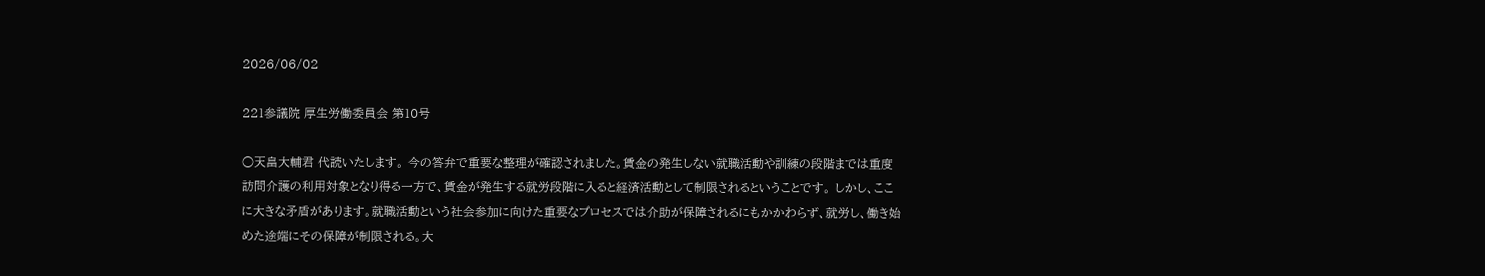2026/06/02

221参議院 厚生労働委員会 第10号

○天畠大輔君 代読いたします。 今の答弁で重要な整理が確認されました。賃金の発生しない就職活動や訓練の段階までは重度訪問介護の利用対象となり得る一方で、賃金が発生する就労段階に入ると経済活動として制限されるということです。 しかし、ここに大きな矛盾があります。就職活動という社会参加に向けた重要なプロセスでは介助が保障されるにもかかわらず、就労し、働き始めた途端にその保障が制限される。大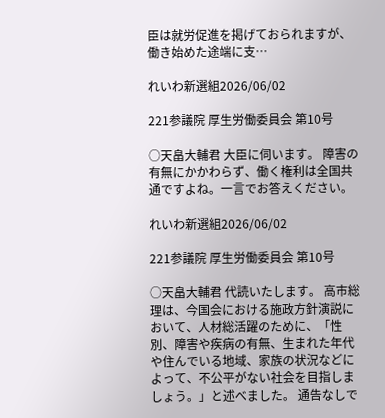臣は就労促進を掲げておられますが、働き始めた途端に支…

れいわ新選組2026/06/02

221参議院 厚生労働委員会 第10号

○天畠大輔君 大臣に伺います。 障害の有無にかかわらず、働く権利は全国共通ですよね。一言でお答えください。

れいわ新選組2026/06/02

221参議院 厚生労働委員会 第10号

○天畠大輔君 代読いたします。 高市総理は、今国会における施政方針演説において、人材総活躍のために、「性別、障害や疾病の有無、生まれた年代や住んでいる地域、家族の状況などによって、不公平がない社会を目指しましょう。」と述べました。 通告なしで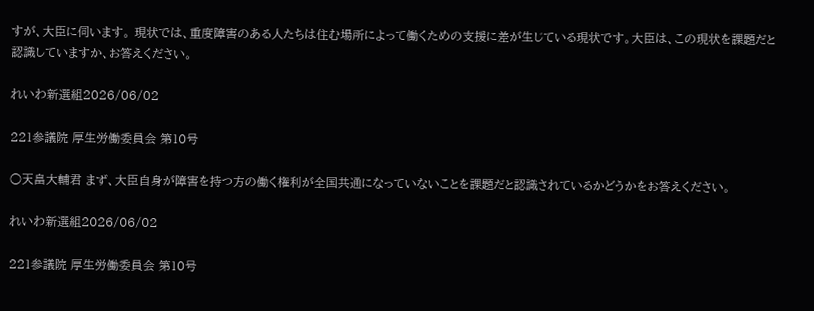すが、大臣に伺います。 現状では、重度障害のある人たちは住む場所によって働くための支援に差が生じている現状です。大臣は、この現状を課題だと認識していますか、お答えください。

れいわ新選組2026/06/02

221参議院 厚生労働委員会 第10号

○天畠大輔君 まず、大臣自身が障害を持つ方の働く権利が全国共通になっていないことを課題だと認識されているかどうかをお答えください。

れいわ新選組2026/06/02

221参議院 厚生労働委員会 第10号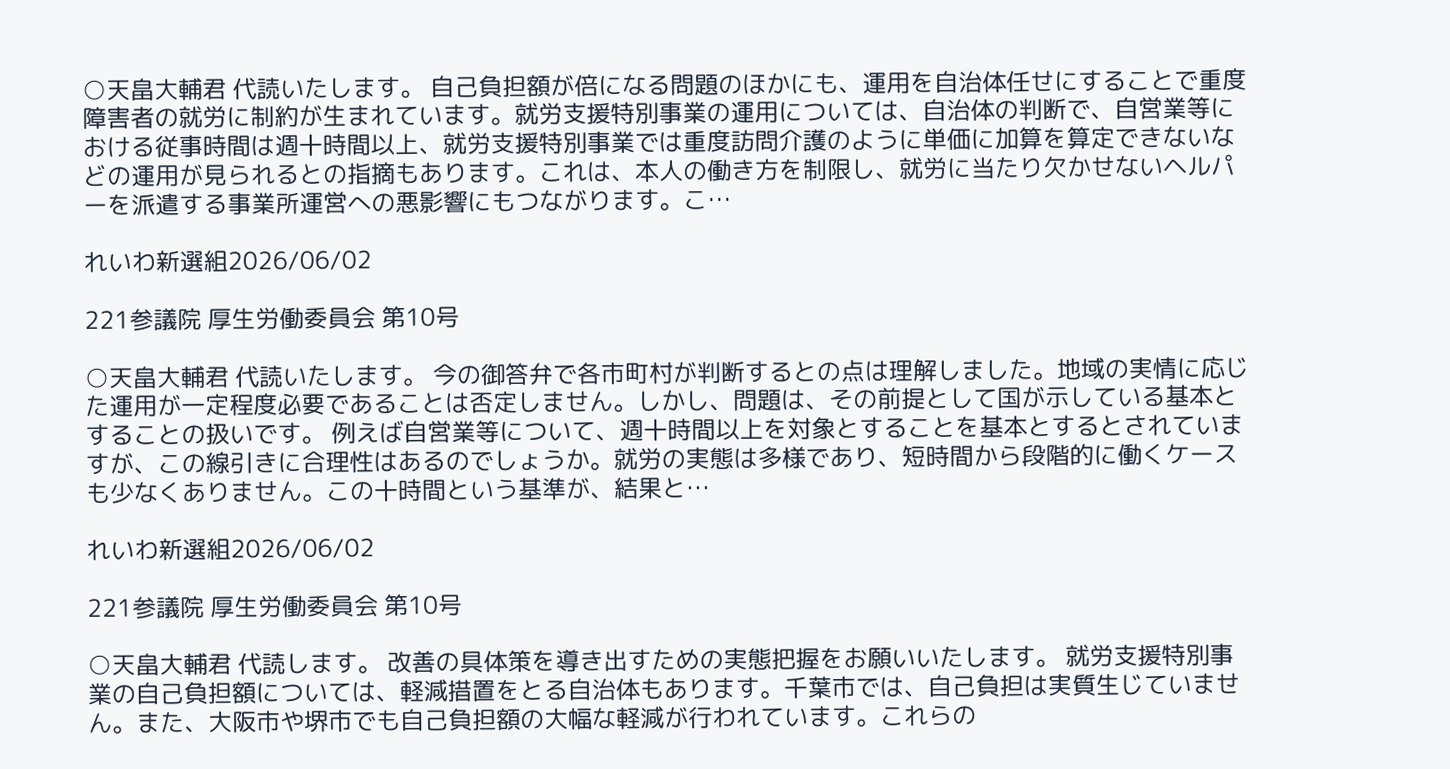○天畠大輔君 代読いたします。 自己負担額が倍になる問題のほかにも、運用を自治体任せにすることで重度障害者の就労に制約が生まれています。就労支援特別事業の運用については、自治体の判断で、自営業等における従事時間は週十時間以上、就労支援特別事業では重度訪問介護のように単価に加算を算定できないなどの運用が見られるとの指摘もあります。これは、本人の働き方を制限し、就労に当たり欠かせないヘルパーを派遣する事業所運営への悪影響にもつながります。こ…

れいわ新選組2026/06/02

221参議院 厚生労働委員会 第10号

○天畠大輔君 代読いたします。 今の御答弁で各市町村が判断するとの点は理解しました。地域の実情に応じた運用が一定程度必要であることは否定しません。しかし、問題は、その前提として国が示している基本とすることの扱いです。 例えば自営業等について、週十時間以上を対象とすることを基本とするとされていますが、この線引きに合理性はあるのでしょうか。就労の実態は多様であり、短時間から段階的に働くケースも少なくありません。この十時間という基準が、結果と…

れいわ新選組2026/06/02

221参議院 厚生労働委員会 第10号

○天畠大輔君 代読します。 改善の具体策を導き出すための実態把握をお願いいたします。 就労支援特別事業の自己負担額については、軽減措置をとる自治体もあります。千葉市では、自己負担は実質生じていません。また、大阪市や堺市でも自己負担額の大幅な軽減が行われています。これらの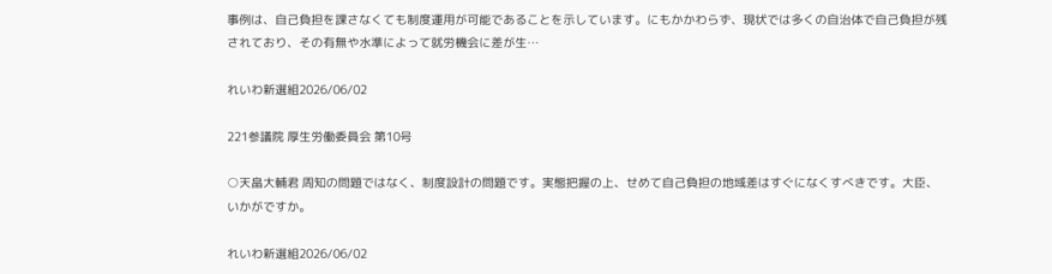事例は、自己負担を課さなくても制度運用が可能であることを示しています。にもかかわらず、現状では多くの自治体で自己負担が残されており、その有無や水準によって就労機会に差が生…

れいわ新選組2026/06/02

221参議院 厚生労働委員会 第10号

○天畠大輔君 周知の問題ではなく、制度設計の問題です。実態把握の上、せめて自己負担の地域差はすぐになくすべきです。大臣、いかがですか。

れいわ新選組2026/06/02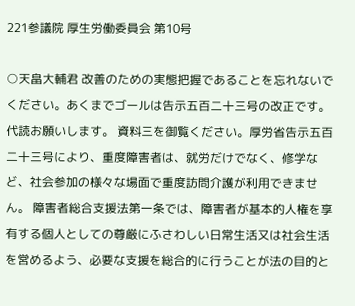221参議院 厚生労働委員会 第10号

○天畠大輔君 改善のための実態把握であることを忘れないでください。あくまでゴールは告示五百二十三号の改正です。代読お願いします。 資料三を御覧ください。厚労省告示五百二十三号により、重度障害者は、就労だけでなく、修学など、社会参加の様々な場面で重度訪問介護が利用できません。 障害者総合支援法第一条では、障害者が基本的人権を享有する個人としての尊厳にふさわしい日常生活又は社会生活を営めるよう、必要な支援を総合的に行うことが法の目的と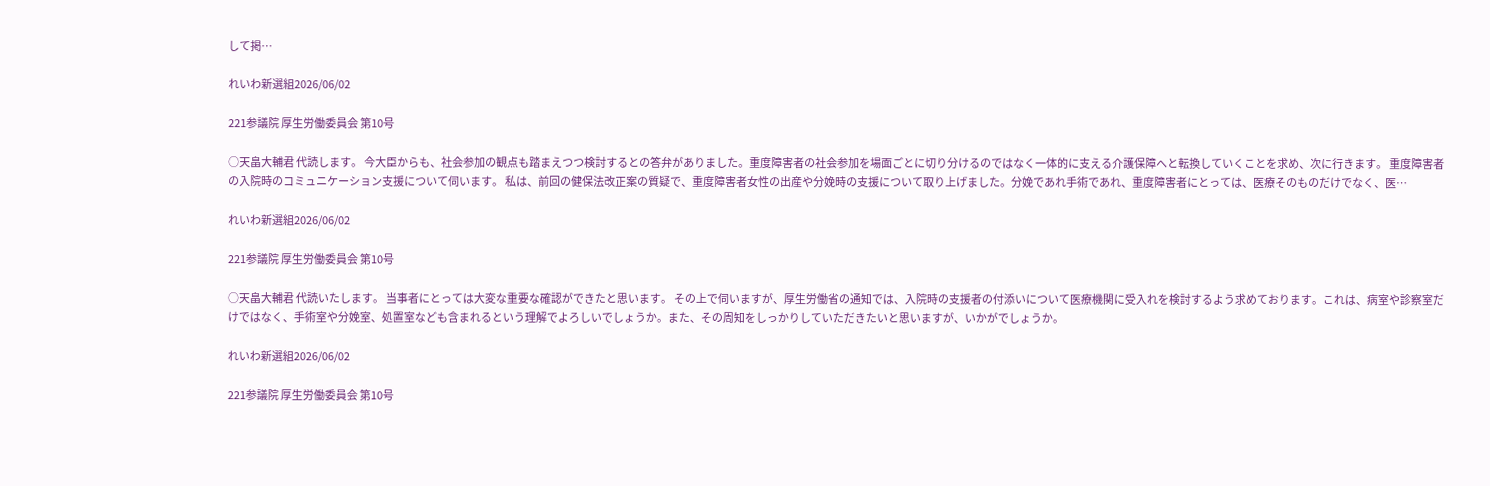して掲…

れいわ新選組2026/06/02

221参議院 厚生労働委員会 第10号

○天畠大輔君 代読します。 今大臣からも、社会参加の観点も踏まえつつ検討するとの答弁がありました。重度障害者の社会参加を場面ごとに切り分けるのではなく一体的に支える介護保障へと転換していくことを求め、次に行きます。 重度障害者の入院時のコミュニケーション支援について伺います。 私は、前回の健保法改正案の質疑で、重度障害者女性の出産や分娩時の支援について取り上げました。分娩であれ手術であれ、重度障害者にとっては、医療そのものだけでなく、医…

れいわ新選組2026/06/02

221参議院 厚生労働委員会 第10号

○天畠大輔君 代読いたします。 当事者にとっては大変な重要な確認ができたと思います。 その上で伺いますが、厚生労働省の通知では、入院時の支援者の付添いについて医療機関に受入れを検討するよう求めております。これは、病室や診察室だけではなく、手術室や分娩室、処置室なども含まれるという理解でよろしいでしょうか。また、その周知をしっかりしていただきたいと思いますが、いかがでしょうか。

れいわ新選組2026/06/02

221参議院 厚生労働委員会 第10号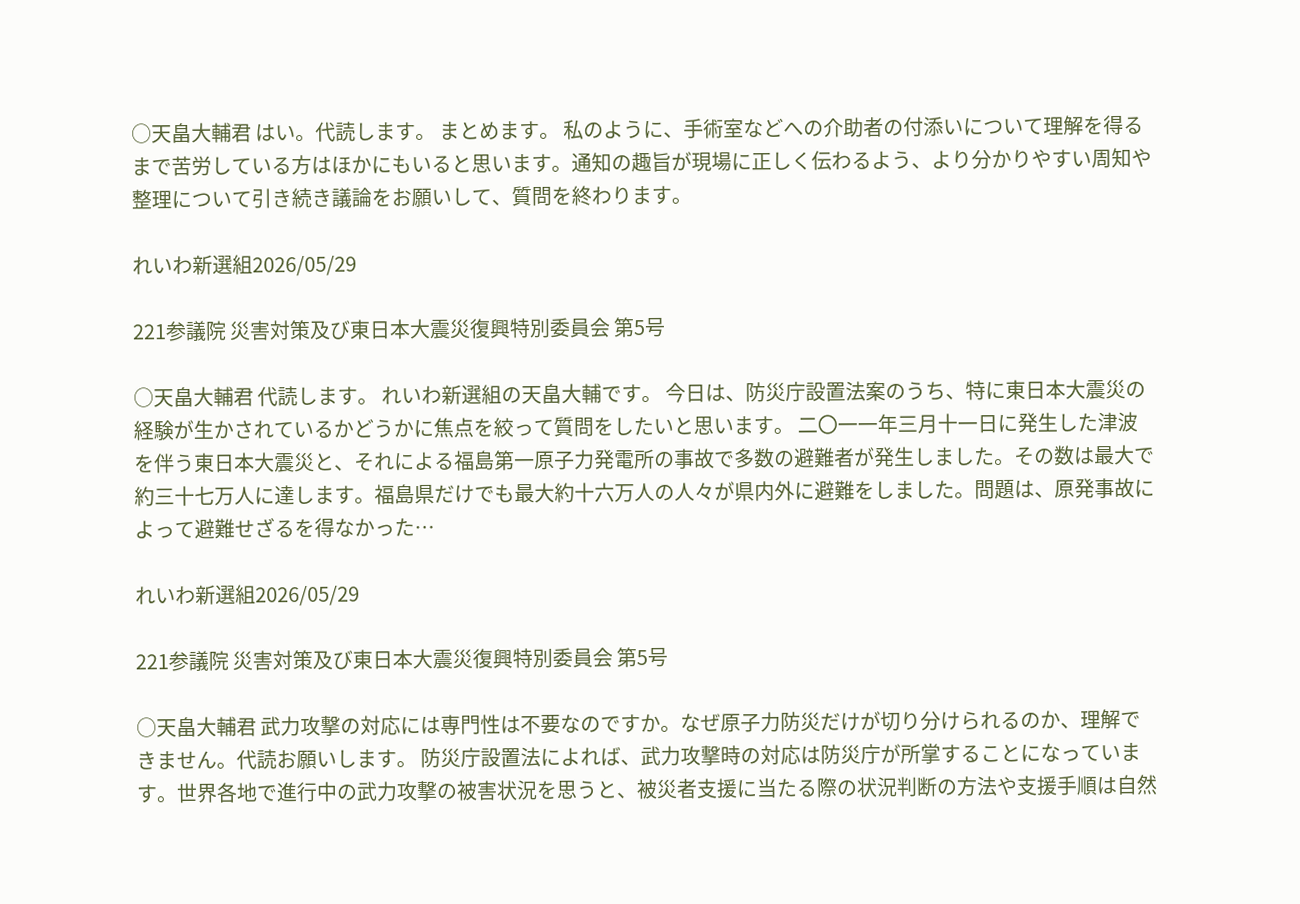○天畠大輔君 はい。代読します。 まとめます。 私のように、手術室などへの介助者の付添いについて理解を得るまで苦労している方はほかにもいると思います。通知の趣旨が現場に正しく伝わるよう、より分かりやすい周知や整理について引き続き議論をお願いして、質問を終わります。

れいわ新選組2026/05/29

221参議院 災害対策及び東日本大震災復興特別委員会 第5号

○天畠大輔君 代読します。 れいわ新選組の天畠大輔です。 今日は、防災庁設置法案のうち、特に東日本大震災の経験が生かされているかどうかに焦点を絞って質問をしたいと思います。 二〇一一年三月十一日に発生した津波を伴う東日本大震災と、それによる福島第一原子力発電所の事故で多数の避難者が発生しました。その数は最大で約三十七万人に達します。福島県だけでも最大約十六万人の人々が県内外に避難をしました。問題は、原発事故によって避難せざるを得なかった…

れいわ新選組2026/05/29

221参議院 災害対策及び東日本大震災復興特別委員会 第5号

○天畠大輔君 武力攻撃の対応には専門性は不要なのですか。なぜ原子力防災だけが切り分けられるのか、理解できません。代読お願いします。 防災庁設置法によれば、武力攻撃時の対応は防災庁が所掌することになっています。世界各地で進行中の武力攻撃の被害状況を思うと、被災者支援に当たる際の状況判断の方法や支援手順は自然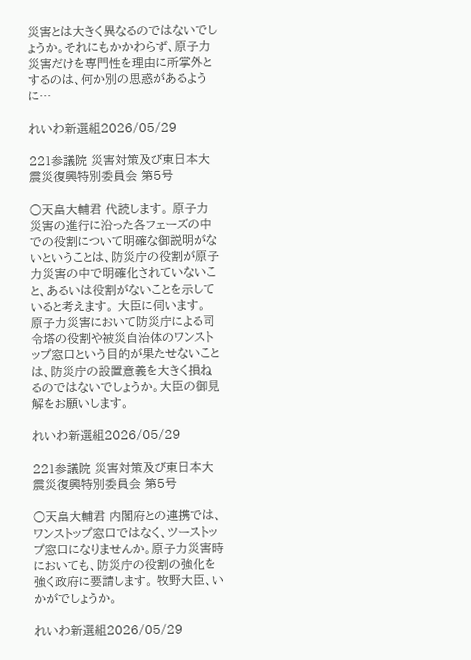災害とは大きく異なるのではないでしょうか。それにもかかわらず、原子力災害だけを専門性を理由に所掌外とするのは、何か別の思惑があるように…

れいわ新選組2026/05/29

221参議院 災害対策及び東日本大震災復興特別委員会 第5号

○天畠大輔君 代読します。 原子力災害の進行に沿った各フェーズの中での役割について明確な御説明がないということは、防災庁の役割が原子力災害の中で明確化されていないこと、あるいは役割がないことを示していると考えます。 大臣に伺います。 原子力災害において防災庁による司令塔の役割や被災自治体のワンストップ窓口という目的が果たせないことは、防災庁の設置意義を大きく損ねるのではないでしょうか。大臣の御見解をお願いします。

れいわ新選組2026/05/29

221参議院 災害対策及び東日本大震災復興特別委員会 第5号

○天畠大輔君 内閣府との連携では、ワンストップ窓口ではなく、ツーストップ窓口になりませんか。原子力災害時においても、防災庁の役割の強化を強く政府に要請します。 牧野大臣、いかがでしょうか。

れいわ新選組2026/05/29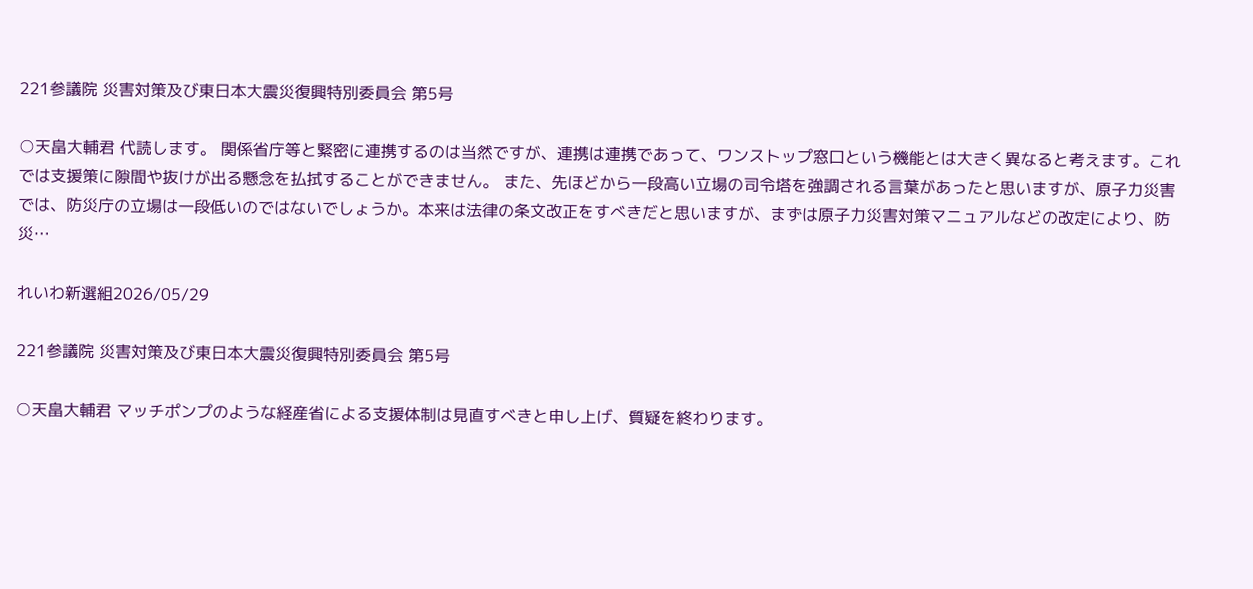221参議院 災害対策及び東日本大震災復興特別委員会 第5号

○天畠大輔君 代読します。 関係省庁等と緊密に連携するのは当然ですが、連携は連携であって、ワンストップ窓口という機能とは大きく異なると考えます。これでは支援策に隙間や抜けが出る懸念を払拭することができません。 また、先ほどから一段高い立場の司令塔を強調される言葉があったと思いますが、原子力災害では、防災庁の立場は一段低いのではないでしょうか。本来は法律の条文改正をすべきだと思いますが、まずは原子力災害対策マニュアルなどの改定により、防災…

れいわ新選組2026/05/29

221参議院 災害対策及び東日本大震災復興特別委員会 第5号

○天畠大輔君 マッチポンプのような経産省による支援体制は見直すべきと申し上げ、質疑を終わります。